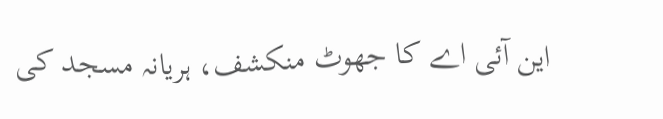این آئی اے کا جھوٹ منکشف، ہریانہ مسجد کی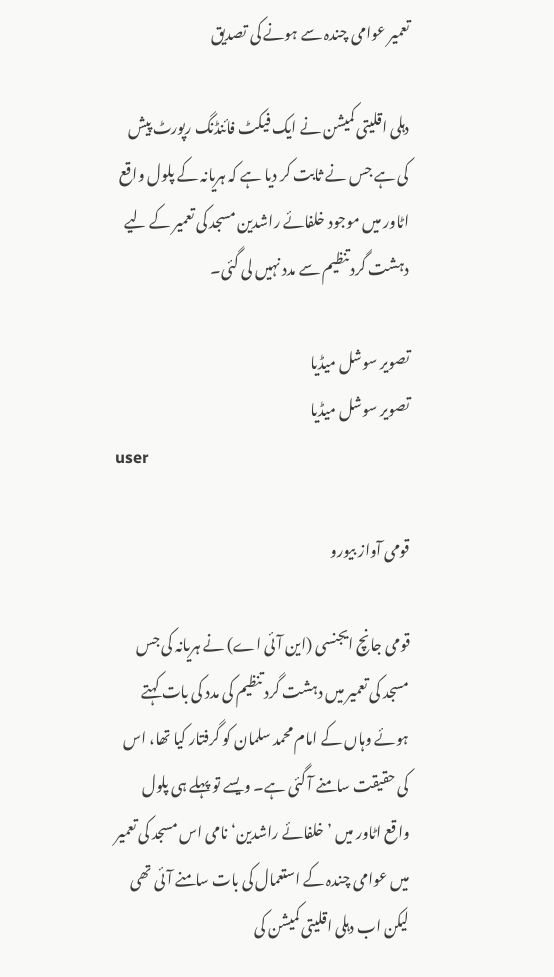تعمیر عوامی چندہ سے ہونے کی تصدیق

دہلی اقلیتی کمیشن نے ایک فیکٹ فائنڈنگ رپورٹ پیش کی ہے جس نے ثابت کر دیا ہے کہ ہریانہ کے پلول واقع اٹاور میں موجود خلفائے راشدین مسجد کی تعمیر کے لیے دہشت گرد تنظیم سے مدد نہیں لی گئی۔

تصویر سوشل میڈیا
تصویر سوشل میڈیا
user

قومی آواز بیورو

قومی جانچ ایجنسی (این آئی اے) نے ہریانہ کی جس مسجد کی تعمیر میں دہشت گرد تنظیم کی مدد کی بات کہتے ہوئے وہاں کے امام محمد سلمان کو گرفتار کیا تھا، اس کی حقیقت سامنے آ گئی ہے۔ ویسے تو پہلے ہی پلول واقع اٹاور میں ’خلفائے راشدین‘ نامی اس مسجد کی تعمیر میں عوامی چندہ کے استعمال کی بات سامنے آئی تھی لیکن اب دہلی اقلیتی کمیشن کی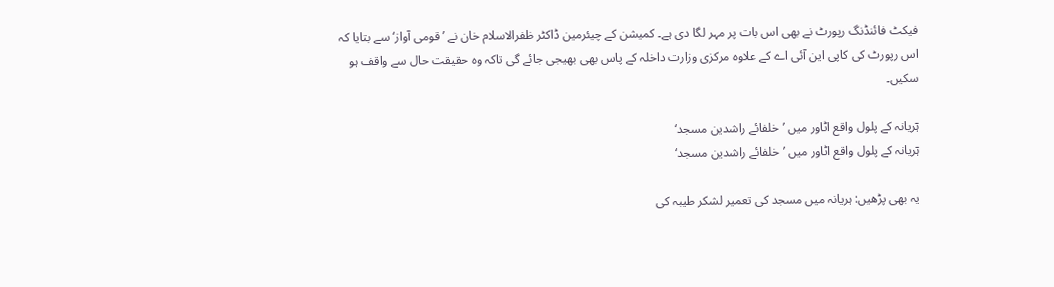فیکٹ فائنڈنگ رپورٹ نے بھی اس بات پر مہر لگا دی ہے۔ کمیشن کے چیئرمین ڈاکٹر ظفرالاسلام خان نے ’قومی آواز‘ سے بتایا کہ اس رپورٹ کی کاپی این آئی اے کے علاوہ مرکزی وزارت داخلہ کے پاس بھی بھیجی جائے گی تاکہ وہ حقیقت حال سے واقف ہو سکیں۔

ہٓریانہ کے پلول واقع اٹاور میں ’خلفائے راشدین مسجد‘
ہٓریانہ کے پلول واقع اٹاور میں ’خلفائے راشدین مسجد‘

یہ بھی پڑھیں: ہریانہ میں مسجد کی تعمیر لشکر طیبہ کی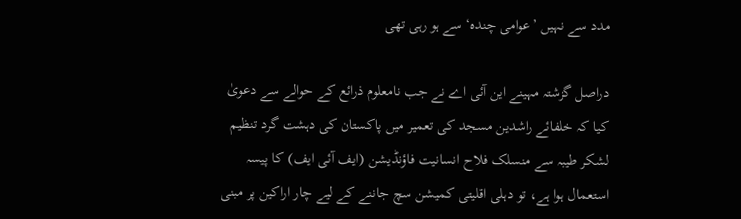مدد سے نہیں ’عوامی چندہ‘ سے ہو رہی تھی

دراصل گزشتہ مہینے این آئی اے نے جب نامعلوم ذرائع کے حوالے سے دعویٰ کیا کہ خلفائے راشدین مسجد کی تعمیر میں پاکستان کی دہشت گرد تنظیم لشکر طیبہ سے منسلک فلاح انسانیت فاؤنڈیشن (ایف آئی ایف) کا پیسہ استعمال ہوا ہے، تو دہلی اقلیتی کمیشن سچ جاننے کے لیے چار اراکین پر مبنی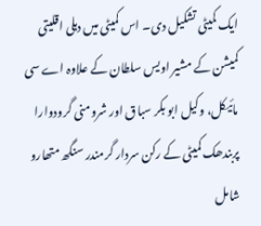ایک کمیٹی تشکیل دی۔ اس کمیٹی میں دہلی اقلیتی کمیشن کے مشیر اویس سلطان کے علاوہ اے سی مائیکل، وکیل ابو بکر سباق اور شرومنی گرودوارا پربندھک کمیٹی کے رکن سردار گرمندر سنگھ متھارو شامل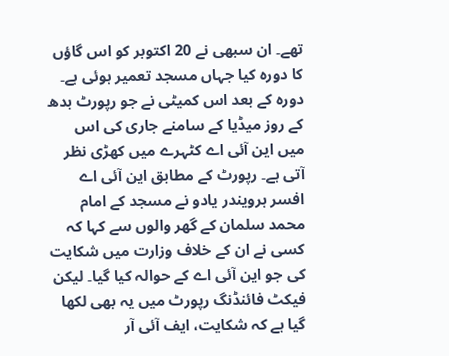تھے۔ ان سبھی نے 20 اکتوبر کو اس گاؤں کا دورہ کیا جہاں مسجد تعمیر ہوئی ہے۔ دورہ کے بعد اس کمیٹی نے جو رپورٹ بدھ کے روز میڈیا کے سامنے جاری کی اس میں این آئی اے کٹہرے میں کھڑی نظر آتی ہے۔ رپورٹ کے مطابق این آئی اے افسر ہرویندر یادو نے مسجد کے امام محمد سلمان کے گھر والوں سے کہا کہ کسی نے ان کے خلاف وزارت میں شکایت کی جو این آئی اے کے حوالہ کیا گیا۔ لیکن فیکٹ فائنڈنگ رپورٹ میں یہ بھی لکھا گیا ہے کہ شکایت، ایف آئی آر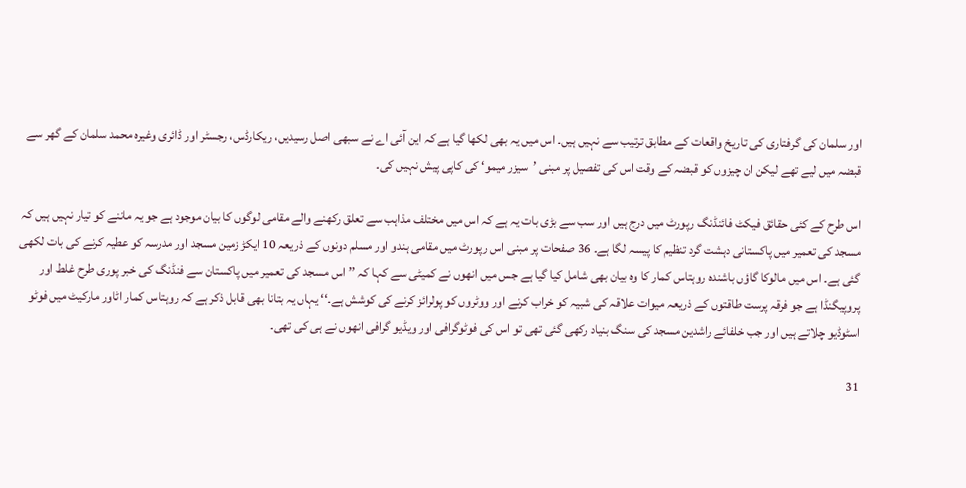اور سلمان کی گرفتاری کی تاریخ واقعات کے مطابق ترتیب سے نہیں ہیں۔ اس میں یہ بھی لکھا گیا ہے کہ این آئی اے نے سبھی اصل رسیدیں، ریکارڈس، رجسٹر اور ڈائری وغیرہ محمد سلمان کے گھر سے قبضہ میں لیے تھے لیکن ان چیزوں کو قبضہ کے وقت اس کی تفصیل پر مبنی ’سیزر میمو‘ کی کاپی پیش نہیں کی۔

اس طرح کے کئی حقائق فیکٹ فائنڈنگ رپورٹ میں درج ہیں اور سب سے بڑی بات یہ ہے کہ اس میں مختلف مذاہب سے تعلق رکھنے والے مقامی لوگوں کا بیان موجود ہے جو یہ ماننے کو تیار نہیں ہیں کہ مسجد کی تعمیر میں پاکستانی دہشت گرد تنظیم کا پیسہ لگا ہے۔ 36 صفحات پر مبنی اس رپورٹ میں مقامی ہندو اور مسلم دونوں کے ذریعہ 10 ایکڑ زمین مسجد اور مدرسہ کو عطیہ کرنے کی بات لکھی گئی ہے۔ اس میں مالوکا گاؤں باشندہ روہتاس کمار کا وہ بیان بھی شامل کیا گیا ہے جس میں انھوں نے کمیٹی سے کہا کہ ’’اس مسجد کی تعمیر میں پاکستان سے فنڈنگ کی خبر پوری طرح غلط اور پروپیگنڈا ہے جو فرقہ پرست طاقتوں کے ذریعہ میوات علاقہ کی شبیہ کو خراب کرنے اور ووٹروں کو پولرائز کرنے کی کوشش ہے۔‘‘ یہاں یہ بتانا بھی قابل ذکر ہے کہ روہتاس کمار اٹاور مارکیٹ میں فوٹو اسٹوڈیو چلاتے ہیں اور جب خلفائے راشدین مسجد کی سنگ بنیاد رکھی گئی تھی تو اس کی فوٹوگرافی اور ویڈیو گرافی انھوں نے ہی کی تھی۔

31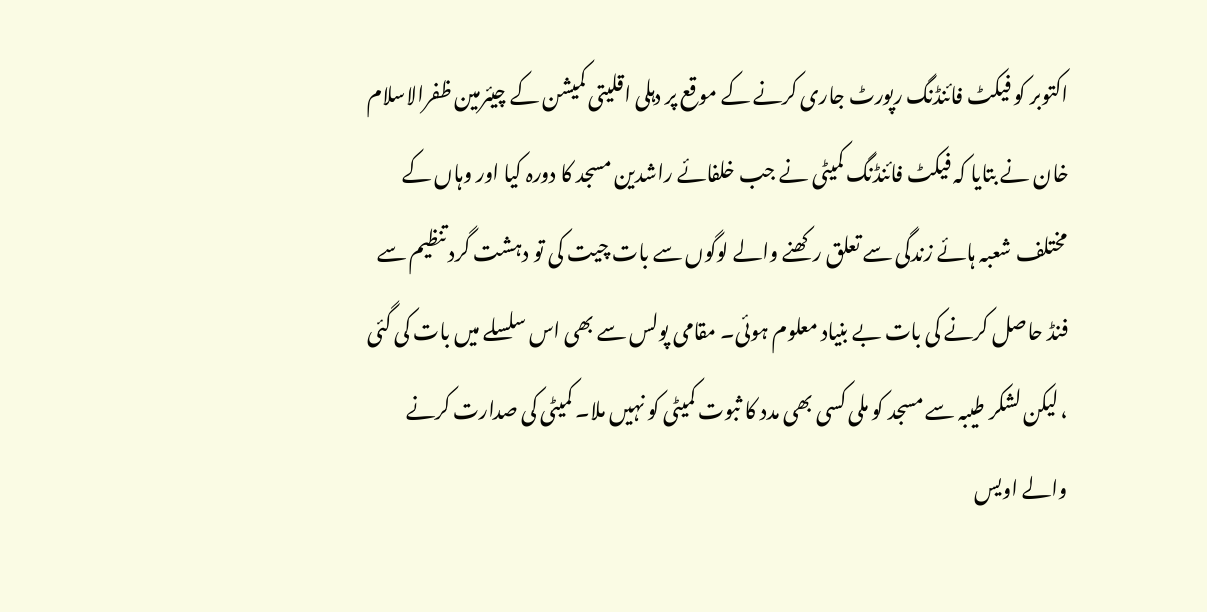اکتوبر کو فیکٹ فائنڈنگ رپورٹ جاری کرنے کے موقع پر دہلی اقلیتی کمیشن کے چیئرمین ظفرالاسلام خان نے بتایا کہ فیکٹ فائنڈنگ کمیٹی نے جب خلفائے راشدین مسجد کا دورہ کیا اور وہاں کے مختلف شعبہ ہائے زندگی سے تعلق رکھنے والے لوگوں سے بات چیت کی تو دہشت گرد تنظیم سے فنڈ حاصل کرنے کی بات بے بنیاد معلوم ہوئی۔ مقامی پولس سے بھی اس سلسلے میں بات کی گئی ، لیکن لشکر طیبہ سے مسجد کو ملی کسی بھی مدد کا ثبوت کمیٹی کو نہیں ملا۔ کمیٹی کی صدارت کرنے والے اویس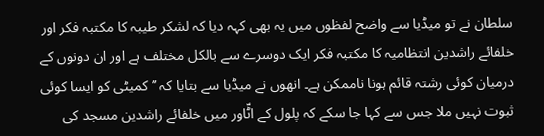سلطان نے تو میڈیا سے واضح لفظوں میں یہ بھی کہہ دیا کہ لشکر طیبہ کا مکتبہ فکر اور خلفائے راشدین انتظامیہ کا مکتبہ فکر ایک دوسرے سے بالکل مختلف ہے اور ان دونوں کے درمیان کوئی رشتہ قائم ہونا ناممکن ہے۔ انھوں نے میڈیا سے بتایا کہ ’’کمیٹی کو ایسا کوئی ثبوت نہیں ملا جس سے کہا جا سکے کہ پلول کے اٹّاور میں خلفائے راشدین مسجد کی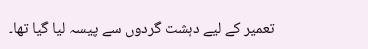تعمیر کے لیے دہشت گردوں سے پیسہ لیا گیا تھا۔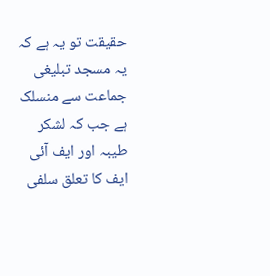حقیقت تو یہ ہے کہ یہ مسجد تبلیغی جماعت سے منسلک ہے جب کہ لشکر طیبہ اور ایف آئی ایف کا تعلق سلفی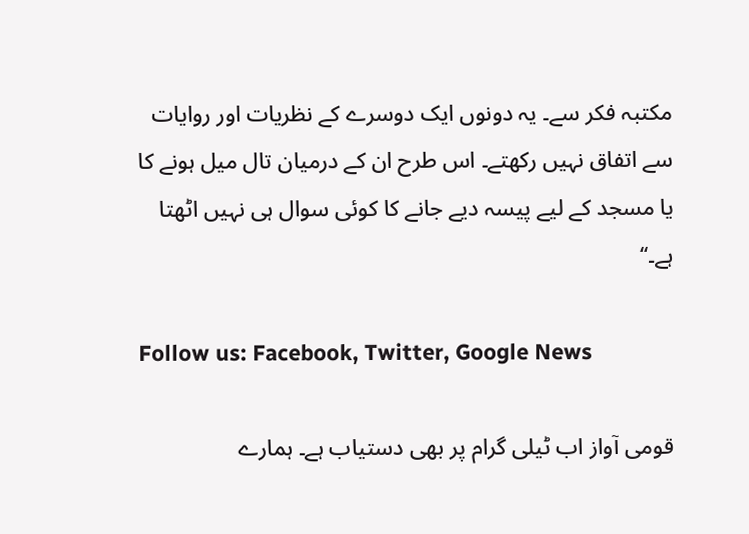مکتبہ فکر سے۔ یہ دونوں ایک دوسرے کے نظریات اور روایات سے اتفاق نہیں رکھتے۔ اس طرح ان کے درمیان تال میل ہونے کا یا مسجد کے لیے پیسہ دیے جانے کا کوئی سوال ہی نہیں اٹھتا ہے۔‘‘

Follow us: Facebook, Twitter, Google News

قومی آواز اب ٹیلی گرام پر بھی دستیاب ہے۔ ہمارے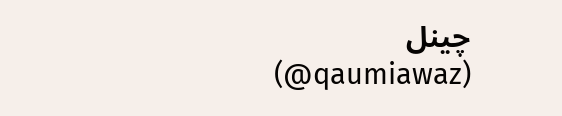چینل (qaumiawaz@)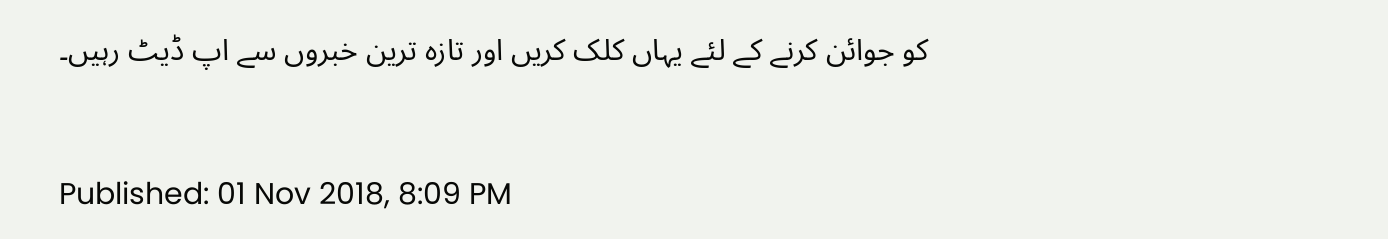کو جوائن کرنے کے لئے یہاں کلک کریں اور تازہ ترین خبروں سے اپ ڈیٹ رہیں۔


Published: 01 Nov 2018, 8:09 PM